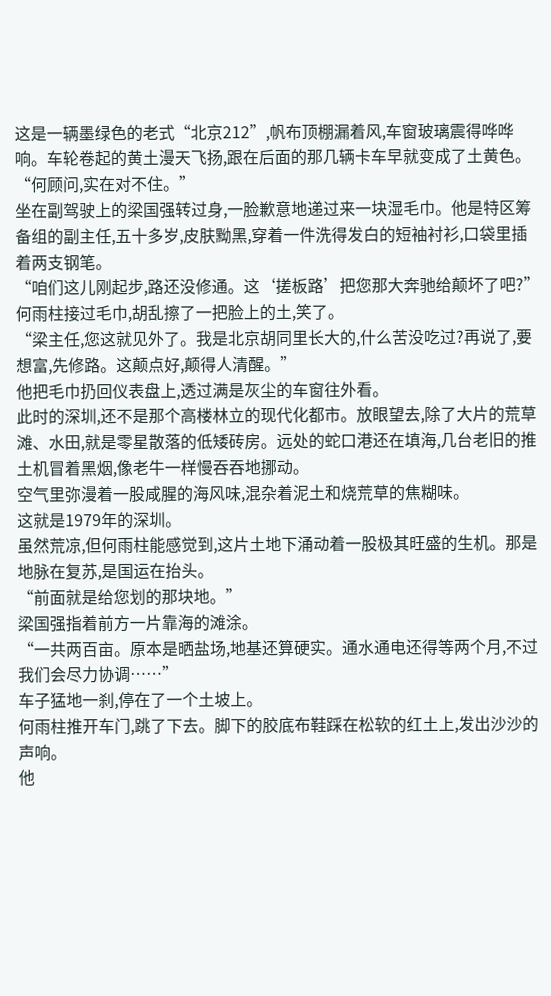这是一辆墨绿色的老式“北京212”,帆布顶棚漏着风,车窗玻璃震得哗哗响。车轮卷起的黄土漫天飞扬,跟在后面的那几辆卡车早就变成了土黄色。
“何顾问,实在对不住。”
坐在副驾驶上的梁国强转过身,一脸歉意地递过来一块湿毛巾。他是特区筹备组的副主任,五十多岁,皮肤黝黑,穿着一件洗得发白的短袖衬衫,口袋里插着两支钢笔。
“咱们这儿刚起步,路还没修通。这‘搓板路’把您那大奔驰给颠坏了吧?”
何雨柱接过毛巾,胡乱擦了一把脸上的土,笑了。
“梁主任,您这就见外了。我是北京胡同里长大的,什么苦没吃过?再说了,要想富,先修路。这颠点好,颠得人清醒。”
他把毛巾扔回仪表盘上,透过满是灰尘的车窗往外看。
此时的深圳,还不是那个高楼林立的现代化都市。放眼望去,除了大片的荒草滩、水田,就是零星散落的低矮砖房。远处的蛇口港还在填海,几台老旧的推土机冒着黑烟,像老牛一样慢吞吞地挪动。
空气里弥漫着一股咸腥的海风味,混杂着泥土和烧荒草的焦糊味。
这就是1979年的深圳。
虽然荒凉,但何雨柱能感觉到,这片土地下涌动着一股极其旺盛的生机。那是地脉在复苏,是国运在抬头。
“前面就是给您划的那块地。”
梁国强指着前方一片靠海的滩涂。
“一共两百亩。原本是晒盐场,地基还算硬实。通水通电还得等两个月,不过我们会尽力协调……”
车子猛地一刹,停在了一个土坡上。
何雨柱推开车门,跳了下去。脚下的胶底布鞋踩在松软的红土上,发出沙沙的声响。
他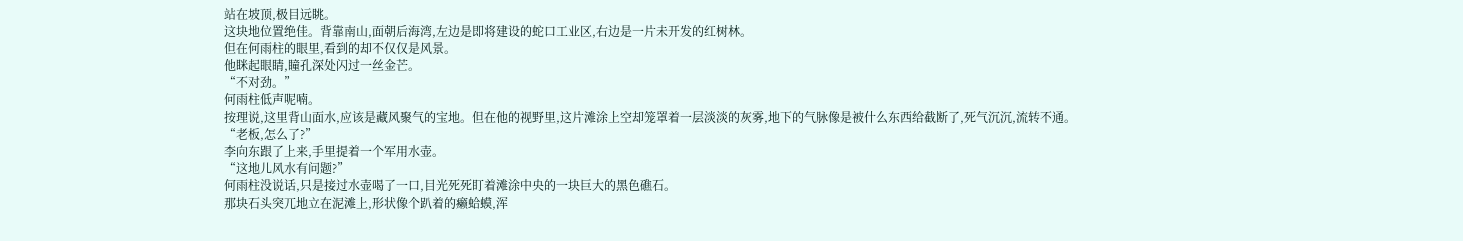站在坡顶,极目远眺。
这块地位置绝佳。背靠南山,面朝后海湾,左边是即将建设的蛇口工业区,右边是一片未开发的红树林。
但在何雨柱的眼里,看到的却不仅仅是风景。
他眯起眼睛,瞳孔深处闪过一丝金芒。
“不对劲。”
何雨柱低声呢喃。
按理说,这里背山面水,应该是藏风聚气的宝地。但在他的视野里,这片滩涂上空却笼罩着一层淡淡的灰雾,地下的气脉像是被什么东西给截断了,死气沉沉,流转不通。
“老板,怎么了?”
李向东跟了上来,手里提着一个军用水壶。
“这地儿风水有问题?”
何雨柱没说话,只是接过水壶喝了一口,目光死死盯着滩涂中央的一块巨大的黑色礁石。
那块石头突兀地立在泥滩上,形状像个趴着的癞蛤蟆,浑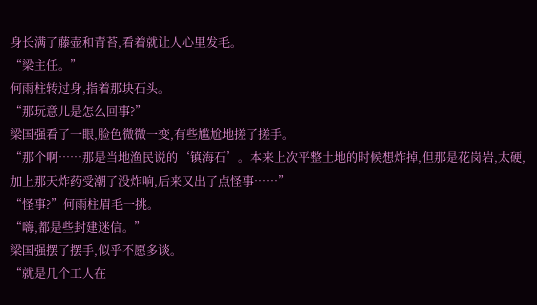身长满了藤壶和青苔,看着就让人心里发毛。
“梁主任。”
何雨柱转过身,指着那块石头。
“那玩意儿是怎么回事?”
梁国强看了一眼,脸色微微一变,有些尴尬地搓了搓手。
“那个啊……那是当地渔民说的‘镇海石’。本来上次平整土地的时候想炸掉,但那是花岗岩,太硬,加上那天炸药受潮了没炸响,后来又出了点怪事……”
“怪事?”何雨柱眉毛一挑。
“嗨,都是些封建迷信。”
梁国强摆了摆手,似乎不愿多谈。
“就是几个工人在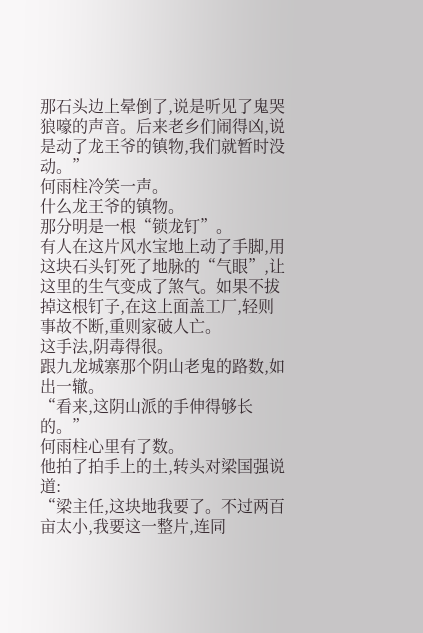那石头边上晕倒了,说是听见了鬼哭狼嚎的声音。后来老乡们闹得凶,说是动了龙王爷的镇物,我们就暂时没动。”
何雨柱冷笑一声。
什么龙王爷的镇物。
那分明是一根“锁龙钉”。
有人在这片风水宝地上动了手脚,用这块石头钉死了地脉的“气眼”,让这里的生气变成了煞气。如果不拔掉这根钉子,在这上面盖工厂,轻则事故不断,重则家破人亡。
这手法,阴毒得很。
跟九龙城寨那个阴山老鬼的路数,如出一辙。
“看来,这阴山派的手伸得够长的。”
何雨柱心里有了数。
他拍了拍手上的土,转头对梁国强说道:
“梁主任,这块地我要了。不过两百亩太小,我要这一整片,连同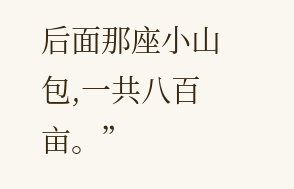后面那座小山包,一共八百亩。”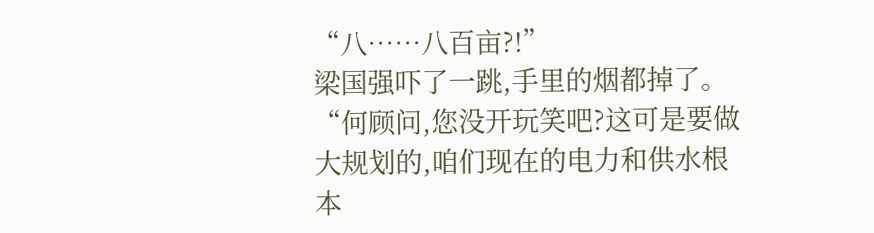“八……八百亩?!”
梁国强吓了一跳,手里的烟都掉了。
“何顾问,您没开玩笑吧?这可是要做大规划的,咱们现在的电力和供水根本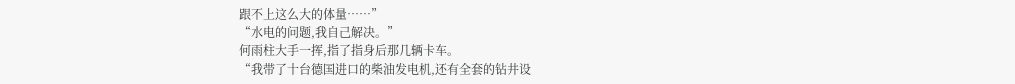跟不上这么大的体量……”
“水电的问题,我自己解决。”
何雨柱大手一挥,指了指身后那几辆卡车。
“我带了十台德国进口的柴油发电机,还有全套的钻井设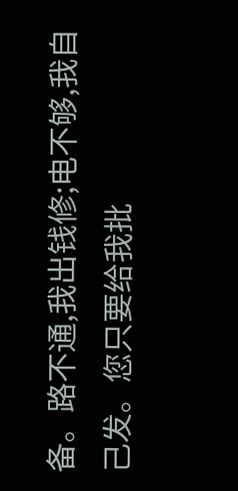备。路不通,我出钱修;电不够,我自己发。您只要给我批